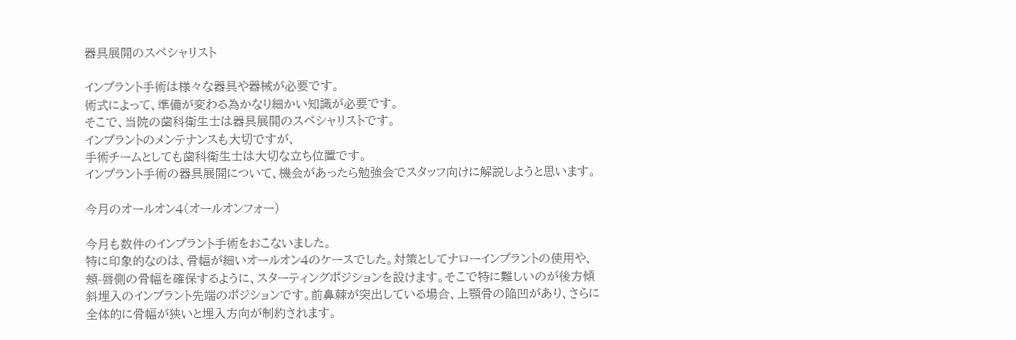器具展開のスペシャリスト

インプラント手術は様々な器具や器械が必要です。
術式によって、準備が変わる為かなり細かい知識が必要です。
そこで、当院の歯科衛生士は器具展開のスペシャリストです。
インプラントのメンテナンスも大切ですが、
手術チームとしても歯科衛生士は大切な立ち位置です。
インプラント手術の器具展開について、機会があったら勉強会でスタッフ向けに解説しようと思います。

今月のオールオン4(オールオンフォー)

今月も数件のインプラント手術をおこないました。
特に印象的なのは、骨幅が細いオールオン4のケースでした。対策としてナローインプラントの使用や、頬-唇側の骨幅を確保するように、スターティングポジションを設けます。そこで特に難しいのが後方傾斜埋入のインプラント先端のポジションです。前鼻棘が突出している場合、上顎骨の陥凹があり、さらに全体的に骨幅が狭いと埋入方向が制約されます。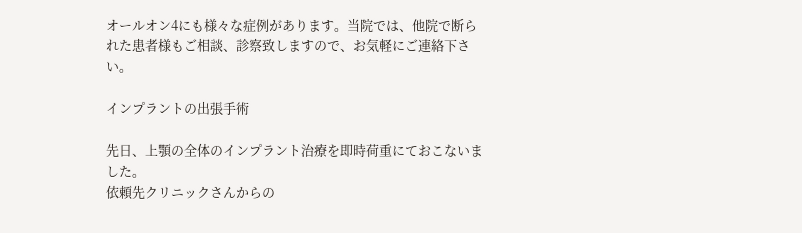オールオン4にも様々な症例があります。当院では、他院で断られた患者様もご相談、診察致しますので、お気軽にご連絡下さい。

インプラントの出張手術

先日、上顎の全体のインプラント治療を即時荷重にておこないました。
依頼先クリニックさんからの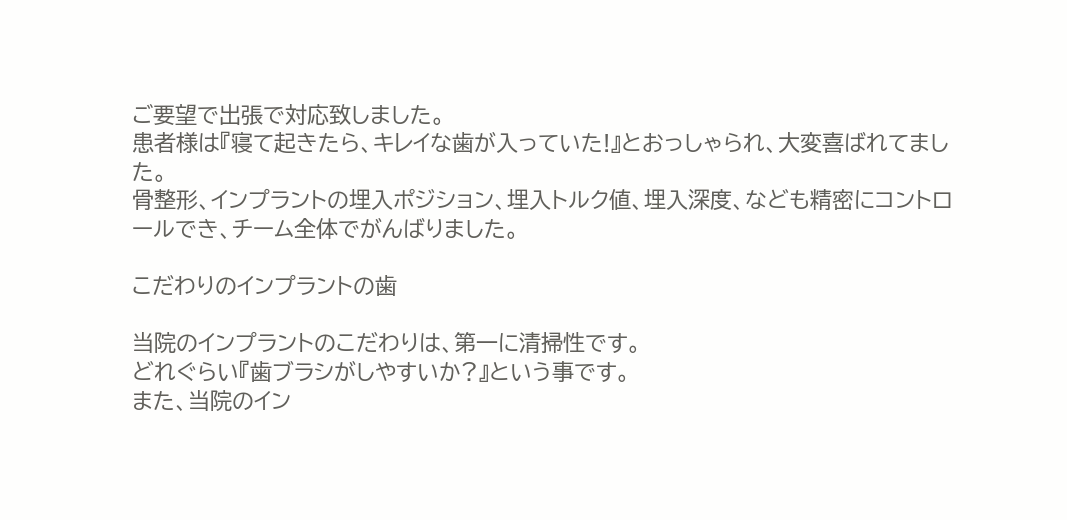ご要望で出張で対応致しました。
患者様は『寝て起きたら、キレイな歯が入っていた!』とおっしゃられ、大変喜ばれてました。
骨整形、インプラントの埋入ポジション、埋入トルク値、埋入深度、なども精密にコントロールでき、チーム全体でがんばりました。

こだわりのインプラントの歯

当院のインプラントのこだわりは、第一に清掃性です。
どれぐらい『歯ブラシがしやすいか?』という事です。
また、当院のイン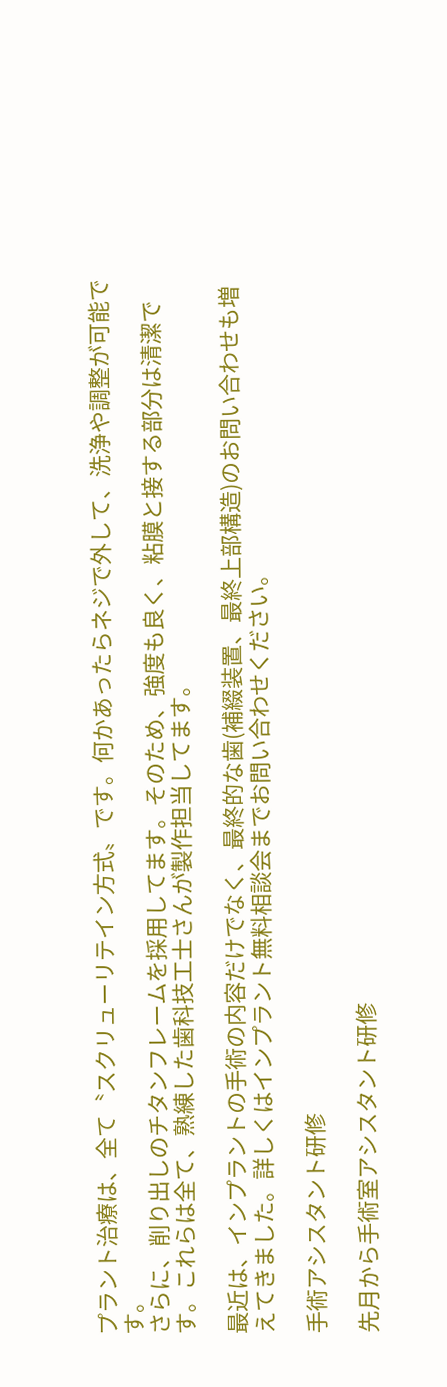プラント治療は、全て〝スクリューリテイン方式〟です。何かあったらネジで外して、洗浄や調整が可能です。
さらに、削り出しのチタンフレームを採用してます。そのため、強度も良く、粘膜と接する部分は清潔です。これらは全て、熟練した歯科技工士さんが製作担当してます。

最近は、インプラントの手術の内容だけでなく、最終的な歯(補綴装置、最終上部構造)のお問い合わせも増えてきました。詳しくはインプラント無料相談会までお問い合わせください。

手術アシスタント研修

先月から手術室アシスタント研修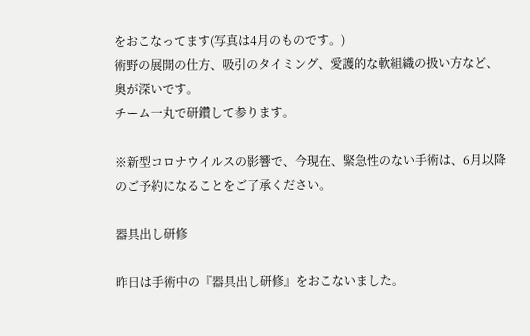をおこなってます(写真は4月のものです。)
術野の展開の仕方、吸引のタイミング、愛護的な軟組織の扱い方など、奥が深いです。
チーム一丸で研鑽して参ります。

※新型コロナウイルスの影響で、今現在、緊急性のない手術は、6月以降のご予約になることをご了承ください。

器具出し研修

昨日は手術中の『器具出し研修』をおこないました。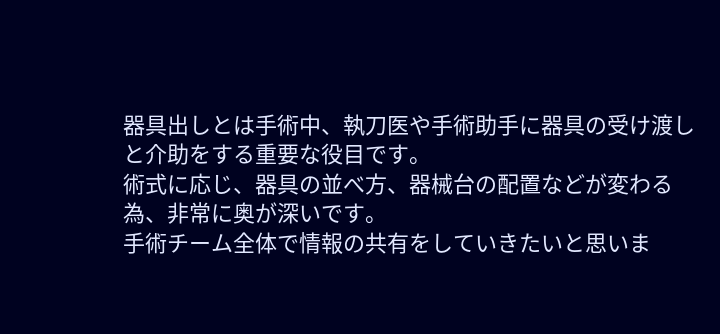器具出しとは手術中、執刀医や手術助手に器具の受け渡しと介助をする重要な役目です。
術式に応じ、器具の並べ方、器械台の配置などが変わる為、非常に奥が深いです。
手術チーム全体で情報の共有をしていきたいと思いま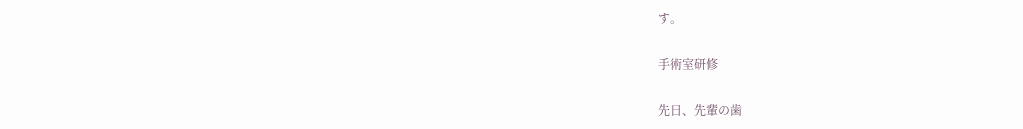す。

手術室研修

先日、先輩の歯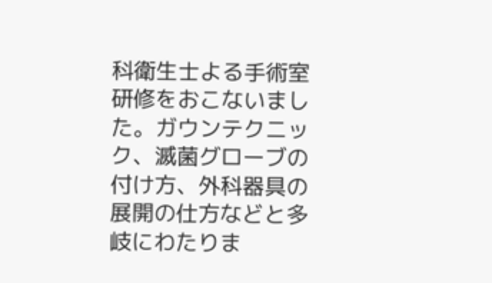科衛生士よる手術室研修をおこないました。ガウンテクニック、滅菌グローブの付け方、外科器具の展開の仕方などと多岐にわたりま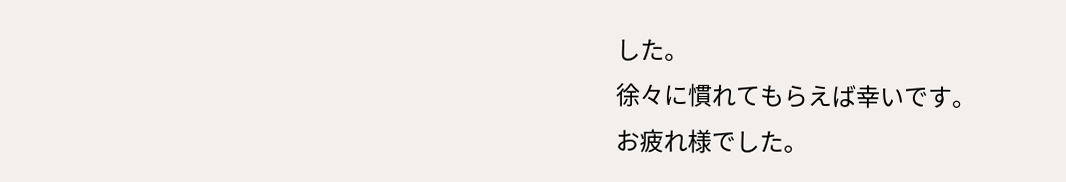した。
徐々に慣れてもらえば幸いです。
お疲れ様でした。